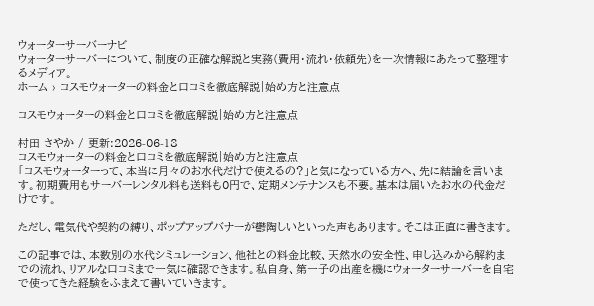ウォーターサーバーナビ
ウォーターサーバーについて、制度の正確な解説と実務(費用・流れ・依頼先)を一次情報にあたって整理するメディア。
ホーム › コスモウォーターの料金と口コミを徹底解説|始め方と注意点

コスモウォーターの料金と口コミを徹底解説|始め方と注意点

村田 さやか / 更新:2026-06-18
コスモウォーターの料金と口コミを徹底解説|始め方と注意点
「コスモウォーターって、本当に月々のお水代だけで使えるの?」と気になっている方へ、先に結論を言います。初期費用もサーバーレンタル料も送料も0円で、定期メンテナンスも不要。基本は届いたお水の代金だけです。

ただし、電気代や契約の縛り、ポップアップバナーが鬱陶しいといった声もあります。そこは正直に書きます。

この記事では、本数別の水代シミュレーション、他社との料金比較、天然水の安全性、申し込みから解約までの流れ、リアルな口コミまで一気に確認できます。私自身、第一子の出産を機にウォーターサーバーを自宅で使ってきた経験をふまえて書いていきます。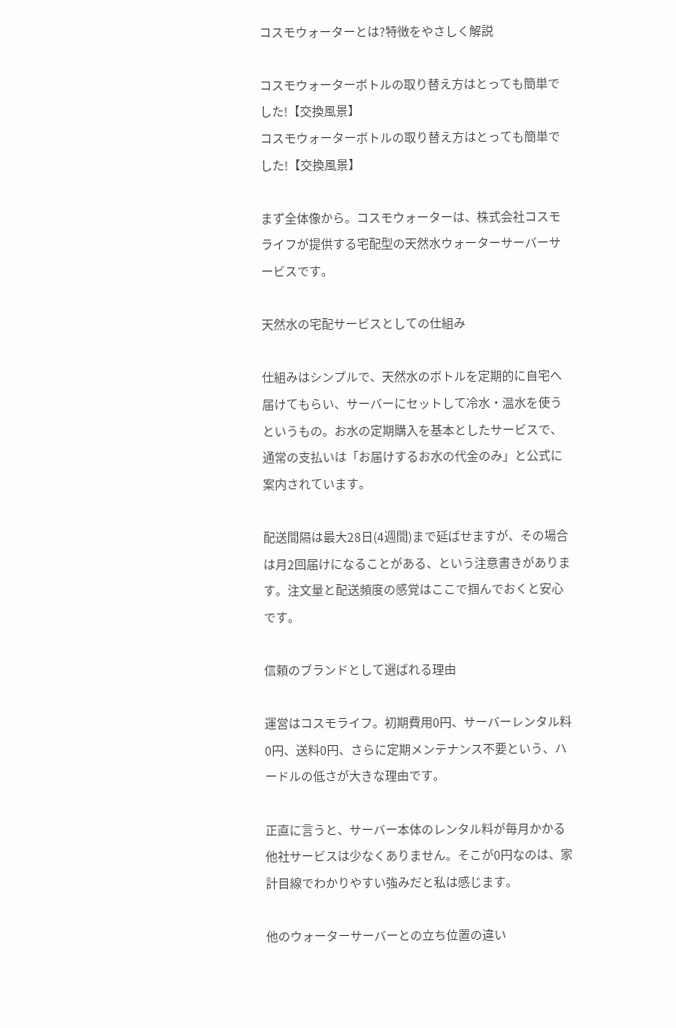コスモウォーターとは?特徴をやさしく解説

コスモウォーターボトルの取り替え方はとっても簡単でした!【交換風景】
コスモウォーターボトルの取り替え方はとっても簡単でした!【交換風景】

まず全体像から。コスモウォーターは、株式会社コスモライフが提供する宅配型の天然水ウォーターサーバーサービスです。

天然水の宅配サービスとしての仕組み

仕組みはシンプルで、天然水のボトルを定期的に自宅へ届けてもらい、サーバーにセットして冷水・温水を使うというもの。お水の定期購入を基本としたサービスで、通常の支払いは「お届けするお水の代金のみ」と公式に案内されています。

配送間隔は最大28日(4週間)まで延ばせますが、その場合は月2回届けになることがある、という注意書きがあります。注文量と配送頻度の感覚はここで掴んでおくと安心です。

信頼のブランドとして選ばれる理由

運営はコスモライフ。初期費用0円、サーバーレンタル料0円、送料0円、さらに定期メンテナンス不要という、ハードルの低さが大きな理由です。

正直に言うと、サーバー本体のレンタル料が毎月かかる他社サービスは少なくありません。そこが0円なのは、家計目線でわかりやすい強みだと私は感じます。

他のウォーターサーバーとの立ち位置の違い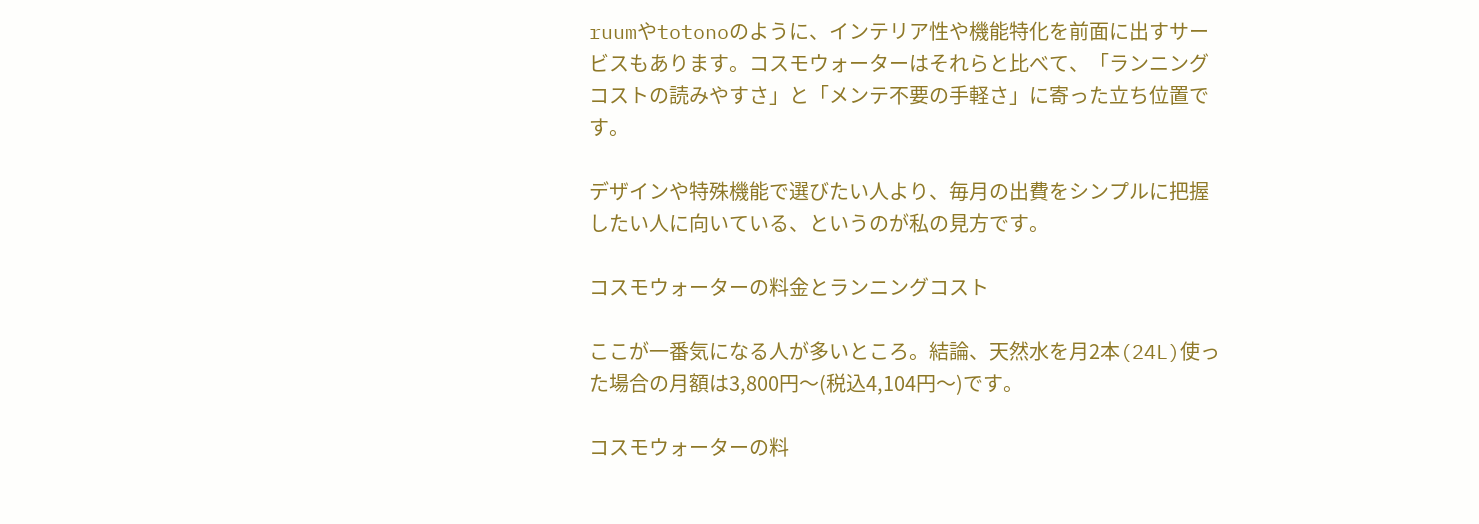ruumやtotonoのように、インテリア性や機能特化を前面に出すサービスもあります。コスモウォーターはそれらと比べて、「ランニングコストの読みやすさ」と「メンテ不要の手軽さ」に寄った立ち位置です。

デザインや特殊機能で選びたい人より、毎月の出費をシンプルに把握したい人に向いている、というのが私の見方です。

コスモウォーターの料金とランニングコスト

ここが一番気になる人が多いところ。結論、天然水を月2本(24L)使った場合の月額は3,800円〜(税込4,104円〜)です。

コスモウォーターの料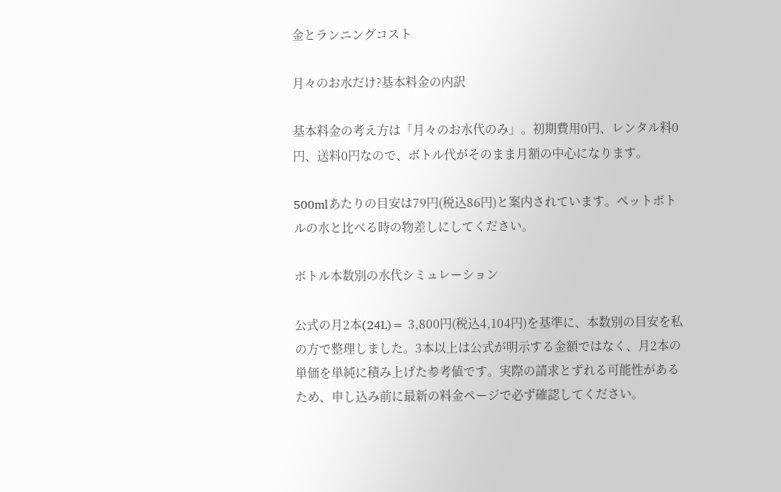金とランニングコスト

月々のお水だけ?基本料金の内訳

基本料金の考え方は「月々のお水代のみ」。初期費用0円、レンタル料0円、送料0円なので、ボトル代がそのまま月額の中心になります。

500mlあたりの目安は79円(税込86円)と案内されています。ペットボトルの水と比べる時の物差しにしてください。

ボトル本数別の水代シミュレーション

公式の月2本(24L)= 3,800円(税込4,104円)を基準に、本数別の目安を私の方で整理しました。3本以上は公式が明示する金額ではなく、月2本の単価を単純に積み上げた参考値です。実際の請求とずれる可能性があるため、申し込み前に最新の料金ページで必ず確認してください。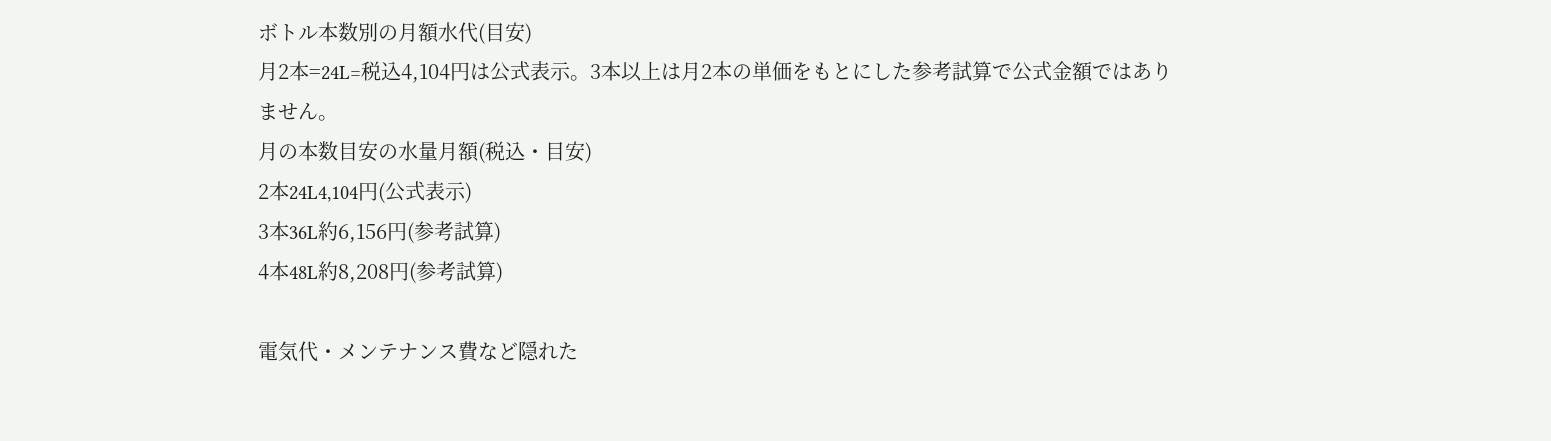ボトル本数別の月額水代(目安)
月2本=24L=税込4,104円は公式表示。3本以上は月2本の単価をもとにした参考試算で公式金額ではありません。
月の本数目安の水量月額(税込・目安)
2本24L4,104円(公式表示)
3本36L約6,156円(参考試算)
4本48L約8,208円(参考試算)

電気代・メンテナンス費など隠れた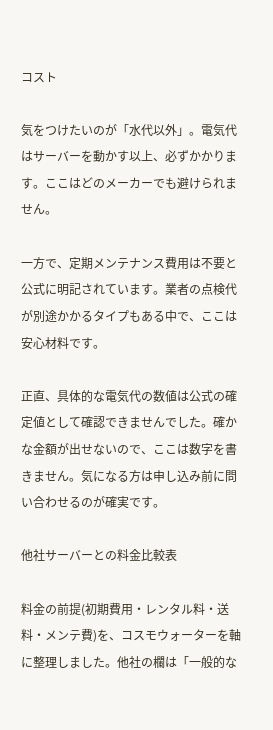コスト

気をつけたいのが「水代以外」。電気代はサーバーを動かす以上、必ずかかります。ここはどのメーカーでも避けられません。

一方で、定期メンテナンス費用は不要と公式に明記されています。業者の点検代が別途かかるタイプもある中で、ここは安心材料です。

正直、具体的な電気代の数値は公式の確定値として確認できませんでした。確かな金額が出せないので、ここは数字を書きません。気になる方は申し込み前に問い合わせるのが確実です。

他社サーバーとの料金比較表

料金の前提(初期費用・レンタル料・送料・メンテ費)を、コスモウォーターを軸に整理しました。他社の欄は「一般的な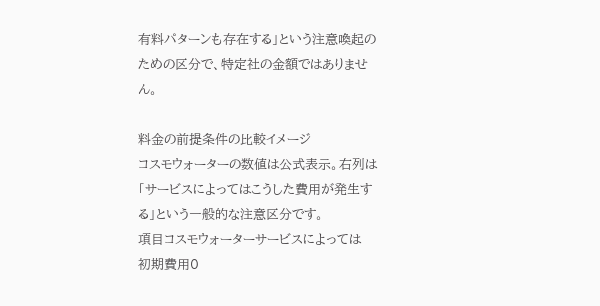有料パターンも存在する」という注意喚起のための区分で、特定社の金額ではありません。

料金の前提条件の比較イメージ
コスモウォーターの数値は公式表示。右列は「サービスによってはこうした費用が発生する」という一般的な注意区分です。
項目コスモウォーターサービスによっては
初期費用0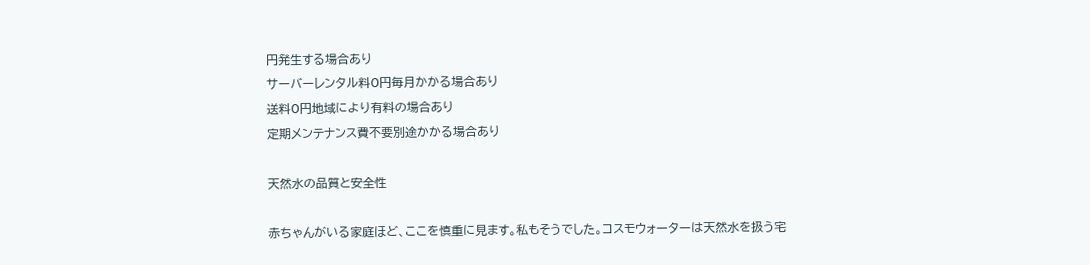円発生する場合あり
サーバーレンタル料0円毎月かかる場合あり
送料0円地域により有料の場合あり
定期メンテナンス費不要別途かかる場合あり

天然水の品質と安全性

赤ちゃんがいる家庭ほど、ここを慎重に見ます。私もそうでした。コスモウォーターは天然水を扱う宅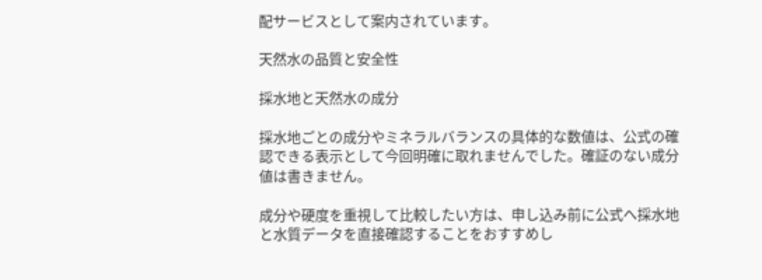配サービスとして案内されています。

天然水の品質と安全性

採水地と天然水の成分

採水地ごとの成分やミネラルバランスの具体的な数値は、公式の確認できる表示として今回明確に取れませんでした。確証のない成分値は書きません。

成分や硬度を重視して比較したい方は、申し込み前に公式へ採水地と水質データを直接確認することをおすすめし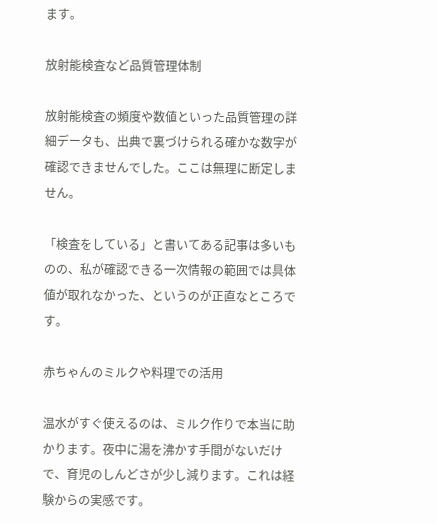ます。

放射能検査など品質管理体制

放射能検査の頻度や数値といった品質管理の詳細データも、出典で裏づけられる確かな数字が確認できませんでした。ここは無理に断定しません。

「検査をしている」と書いてある記事は多いものの、私が確認できる一次情報の範囲では具体値が取れなかった、というのが正直なところです。

赤ちゃんのミルクや料理での活用

温水がすぐ使えるのは、ミルク作りで本当に助かります。夜中に湯を沸かす手間がないだけで、育児のしんどさが少し減ります。これは経験からの実感です。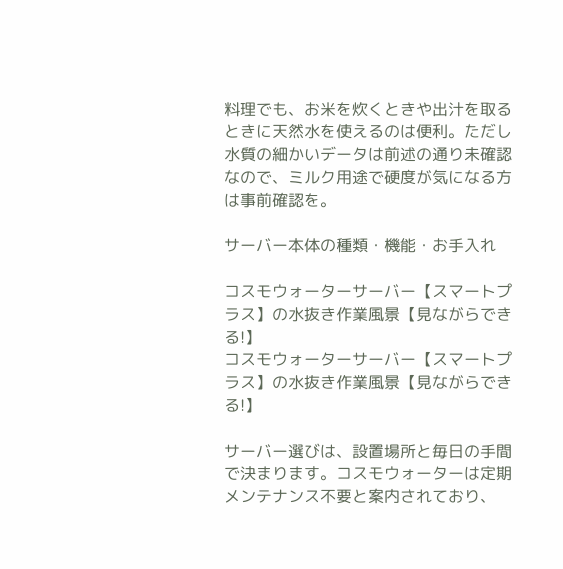料理でも、お米を炊くときや出汁を取るときに天然水を使えるのは便利。ただし水質の細かいデータは前述の通り未確認なので、ミルク用途で硬度が気になる方は事前確認を。

サーバー本体の種類・機能・お手入れ

コスモウォーターサーバー【スマートプラス】の水抜き作業風景【見ながらできる!】
コスモウォーターサーバー【スマートプラス】の水抜き作業風景【見ながらできる!】

サーバー選びは、設置場所と毎日の手間で決まります。コスモウォーターは定期メンテナンス不要と案内されており、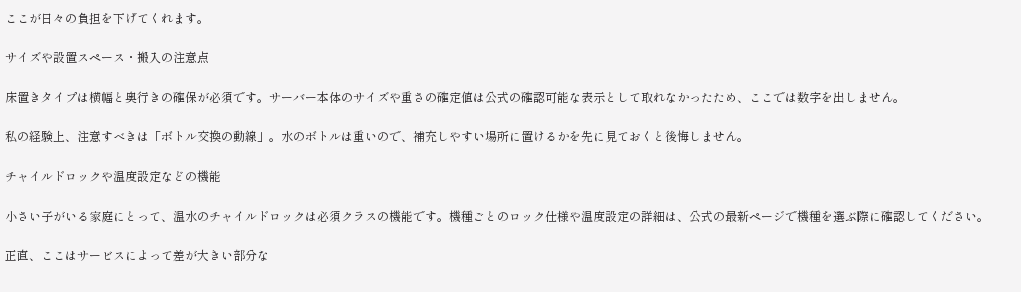ここが日々の負担を下げてくれます。

サイズや設置スペース・搬入の注意点

床置きタイプは横幅と奥行きの確保が必須です。サーバー本体のサイズや重さの確定値は公式の確認可能な表示として取れなかったため、ここでは数字を出しません。

私の経験上、注意すべきは「ボトル交換の動線」。水のボトルは重いので、補充しやすい場所に置けるかを先に見ておくと後悔しません。

チャイルドロックや温度設定などの機能

小さい子がいる家庭にとって、温水のチャイルドロックは必須クラスの機能です。機種ごとのロック仕様や温度設定の詳細は、公式の最新ページで機種を選ぶ際に確認してください。

正直、ここはサービスによって差が大きい部分な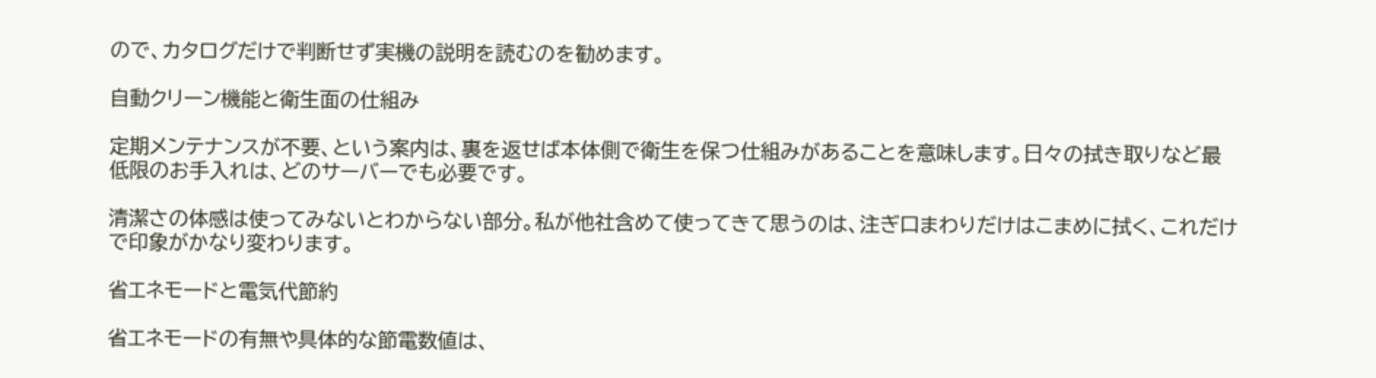ので、カタログだけで判断せず実機の説明を読むのを勧めます。

自動クリーン機能と衛生面の仕組み

定期メンテナンスが不要、という案内は、裏を返せば本体側で衛生を保つ仕組みがあることを意味します。日々の拭き取りなど最低限のお手入れは、どのサーバーでも必要です。

清潔さの体感は使ってみないとわからない部分。私が他社含めて使ってきて思うのは、注ぎ口まわりだけはこまめに拭く、これだけで印象がかなり変わります。

省エネモードと電気代節約

省エネモードの有無や具体的な節電数値は、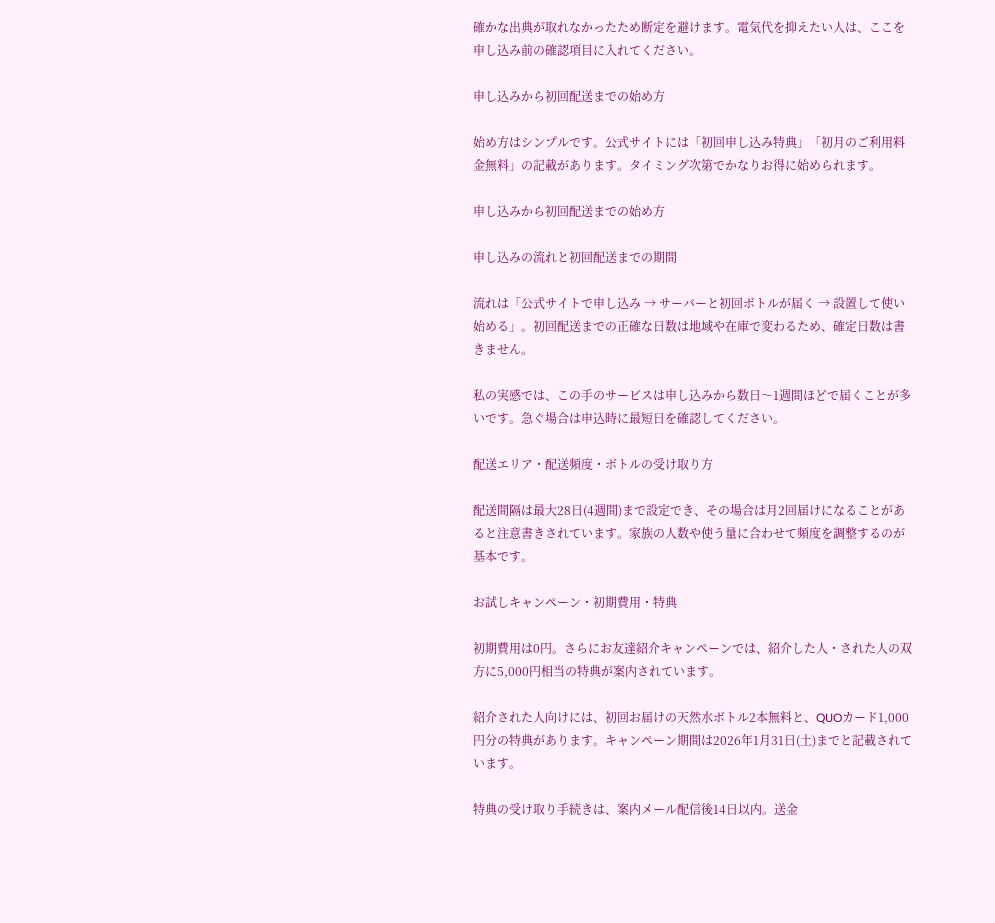確かな出典が取れなかったため断定を避けます。電気代を抑えたい人は、ここを申し込み前の確認項目に入れてください。

申し込みから初回配送までの始め方

始め方はシンプルです。公式サイトには「初回申し込み特典」「初月のご利用料金無料」の記載があります。タイミング次第でかなりお得に始められます。

申し込みから初回配送までの始め方

申し込みの流れと初回配送までの期間

流れは「公式サイトで申し込み → サーバーと初回ボトルが届く → 設置して使い始める」。初回配送までの正確な日数は地域や在庫で変わるため、確定日数は書きません。

私の実感では、この手のサービスは申し込みから数日〜1週間ほどで届くことが多いです。急ぐ場合は申込時に最短日を確認してください。

配送エリア・配送頻度・ボトルの受け取り方

配送間隔は最大28日(4週間)まで設定でき、その場合は月2回届けになることがあると注意書きされています。家族の人数や使う量に合わせて頻度を調整するのが基本です。

お試しキャンペーン・初期費用・特典

初期費用は0円。さらにお友達紹介キャンペーンでは、紹介した人・された人の双方に5,000円相当の特典が案内されています。

紹介された人向けには、初回お届けの天然水ボトル2本無料と、QUOカード1,000円分の特典があります。キャンペーン期間は2026年1月31日(土)までと記載されています。

特典の受け取り手続きは、案内メール配信後14日以内。送金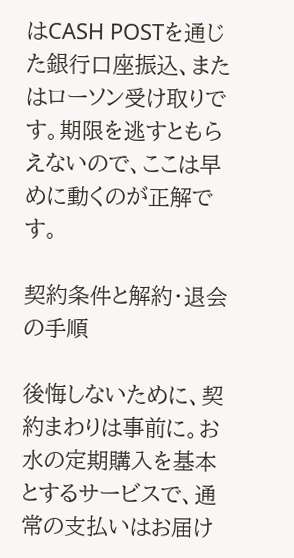はCASH POSTを通じた銀行口座振込、またはローソン受け取りです。期限を逃すともらえないので、ここは早めに動くのが正解です。

契約条件と解約・退会の手順

後悔しないために、契約まわりは事前に。お水の定期購入を基本とするサービスで、通常の支払いはお届け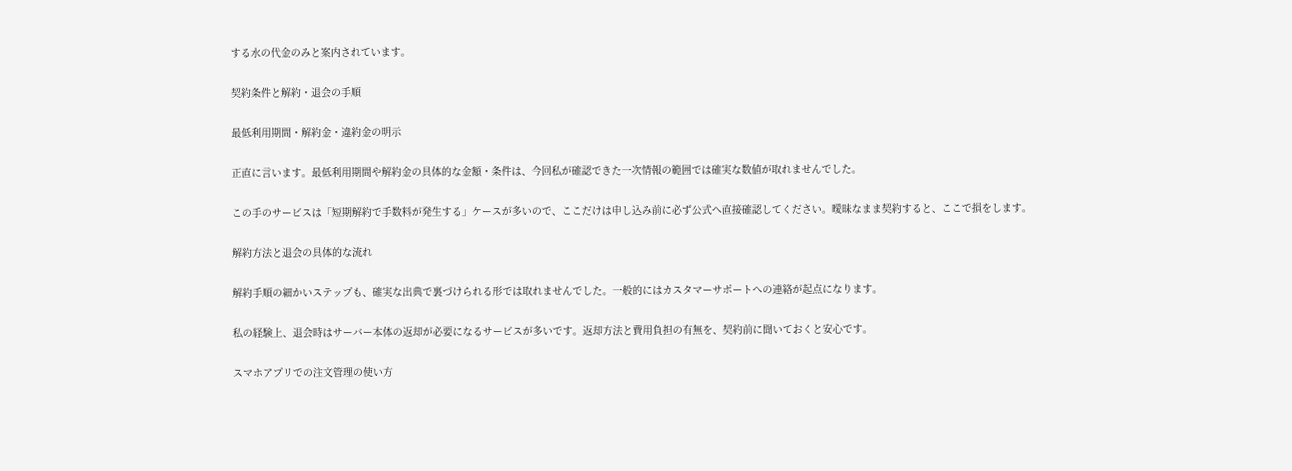する水の代金のみと案内されています。

契約条件と解約・退会の手順

最低利用期間・解約金・違約金の明示

正直に言います。最低利用期間や解約金の具体的な金額・条件は、今回私が確認できた一次情報の範囲では確実な数値が取れませんでした。

この手のサービスは「短期解約で手数料が発生する」ケースが多いので、ここだけは申し込み前に必ず公式へ直接確認してください。曖昧なまま契約すると、ここで損をします。

解約方法と退会の具体的な流れ

解約手順の細かいステップも、確実な出典で裏づけられる形では取れませんでした。一般的にはカスタマーサポートへの連絡が起点になります。

私の経験上、退会時はサーバー本体の返却が必要になるサービスが多いです。返却方法と費用負担の有無を、契約前に聞いておくと安心です。

スマホアプリでの注文管理の使い方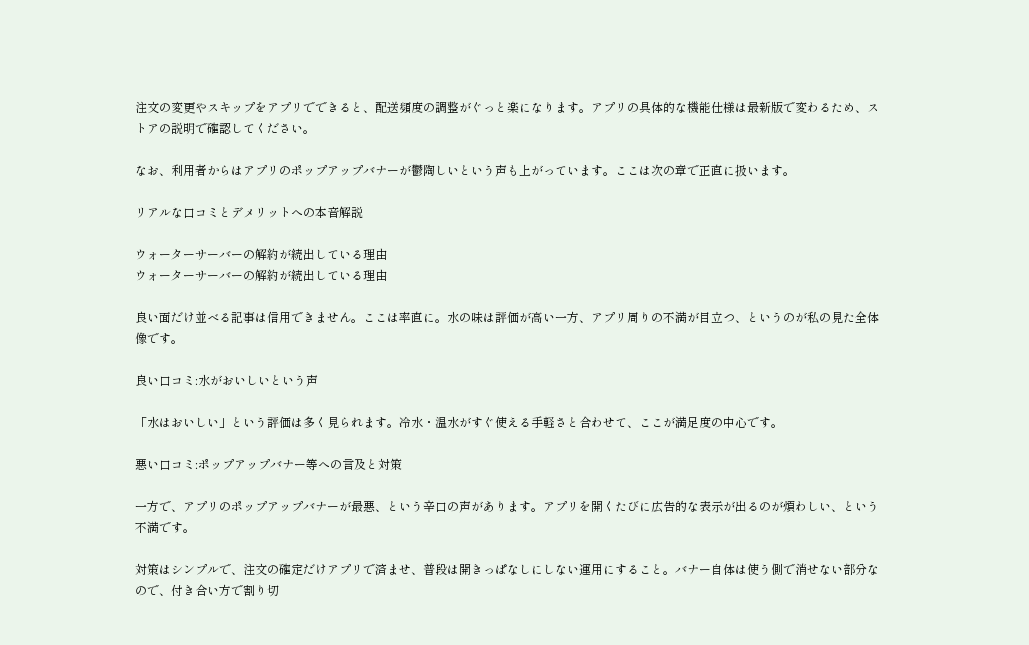注文の変更やスキップをアプリでできると、配送頻度の調整がぐっと楽になります。アプリの具体的な機能仕様は最新版で変わるため、ストアの説明で確認してください。

なお、利用者からはアプリのポップアップバナーが鬱陶しいという声も上がっています。ここは次の章で正直に扱います。

リアルな口コミとデメリットへの本音解説

ウォーターサーバーの解約が続出している理由
ウォーターサーバーの解約が続出している理由

良い面だけ並べる記事は信用できません。ここは率直に。水の味は評価が高い一方、アプリ周りの不満が目立つ、というのが私の見た全体像です。

良い口コミ:水がおいしいという声

「水はおいしい」という評価は多く見られます。冷水・温水がすぐ使える手軽さと合わせて、ここが満足度の中心です。

悪い口コミ:ポップアップバナー等への言及と対策

一方で、アプリのポップアップバナーが最悪、という辛口の声があります。アプリを開くたびに広告的な表示が出るのが煩わしい、という不満です。

対策はシンプルで、注文の確定だけアプリで済ませ、普段は開きっぱなしにしない運用にすること。バナー自体は使う側で消せない部分なので、付き合い方で割り切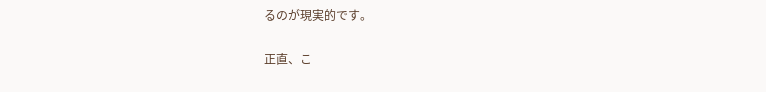るのが現実的です。

正直、こ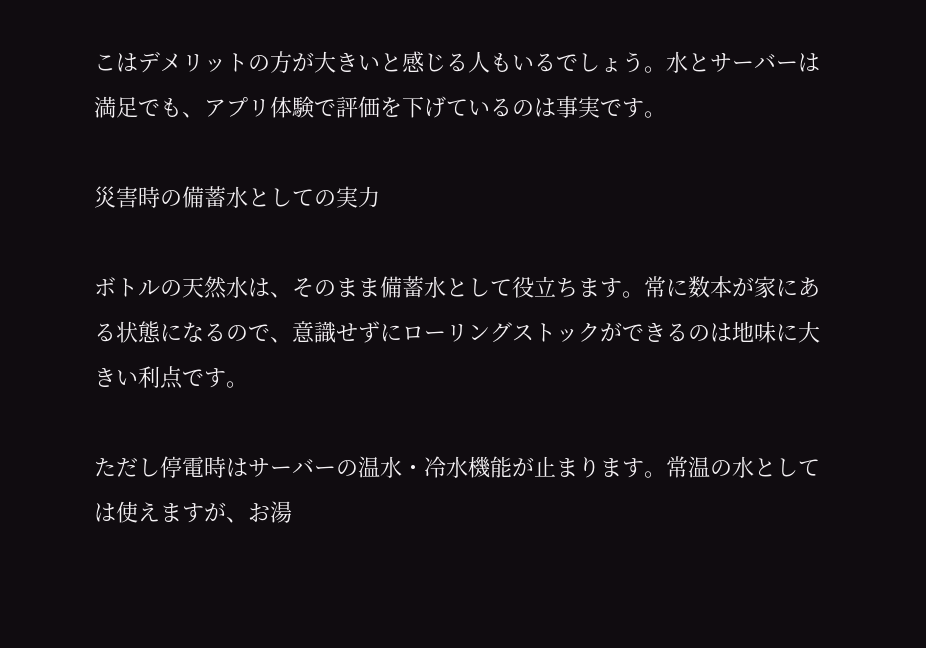こはデメリットの方が大きいと感じる人もいるでしょう。水とサーバーは満足でも、アプリ体験で評価を下げているのは事実です。

災害時の備蓄水としての実力

ボトルの天然水は、そのまま備蓄水として役立ちます。常に数本が家にある状態になるので、意識せずにローリングストックができるのは地味に大きい利点です。

ただし停電時はサーバーの温水・冷水機能が止まります。常温の水としては使えますが、お湯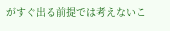がすぐ出る前提では考えないこ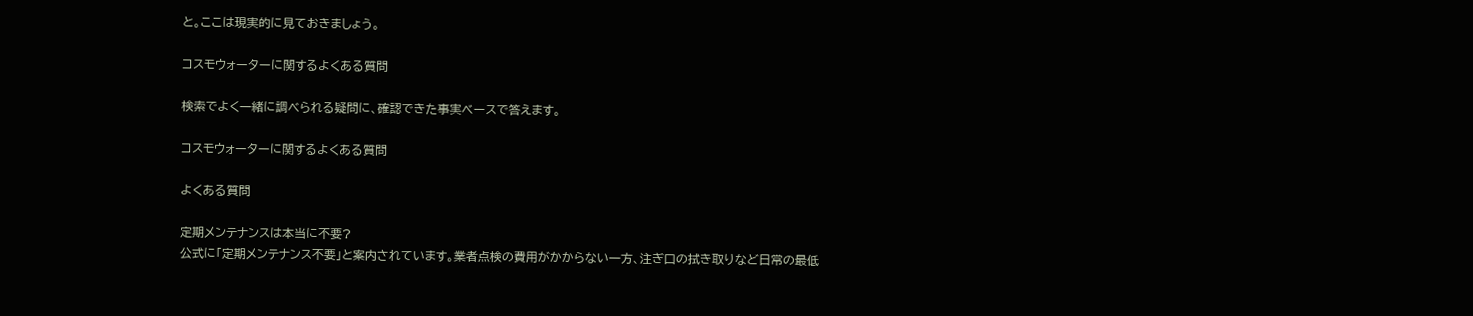と。ここは現実的に見ておきましょう。

コスモウォーターに関するよくある質問

検索でよく一緒に調べられる疑問に、確認できた事実ベースで答えます。

コスモウォーターに関するよくある質問

よくある質問

定期メンテナンスは本当に不要?
公式に「定期メンテナンス不要」と案内されています。業者点検の費用がかからない一方、注ぎ口の拭き取りなど日常の最低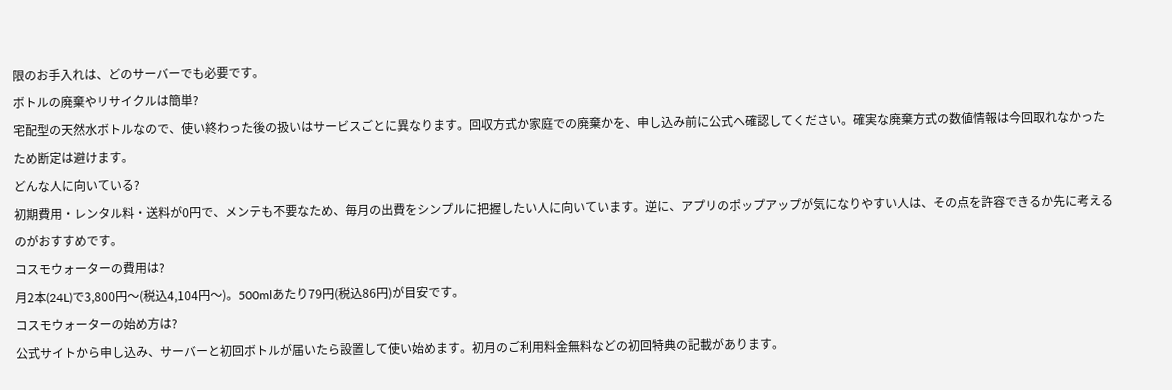限のお手入れは、どのサーバーでも必要です。
ボトルの廃棄やリサイクルは簡単?
宅配型の天然水ボトルなので、使い終わった後の扱いはサービスごとに異なります。回収方式か家庭での廃棄かを、申し込み前に公式へ確認してください。確実な廃棄方式の数値情報は今回取れなかったため断定は避けます。
どんな人に向いている?
初期費用・レンタル料・送料が0円で、メンテも不要なため、毎月の出費をシンプルに把握したい人に向いています。逆に、アプリのポップアップが気になりやすい人は、その点を許容できるか先に考えるのがおすすめです。
コスモウォーターの費用は?
月2本(24L)で3,800円〜(税込4,104円〜)。500mlあたり79円(税込86円)が目安です。
コスモウォーターの始め方は?
公式サイトから申し込み、サーバーと初回ボトルが届いたら設置して使い始めます。初月のご利用料金無料などの初回特典の記載があります。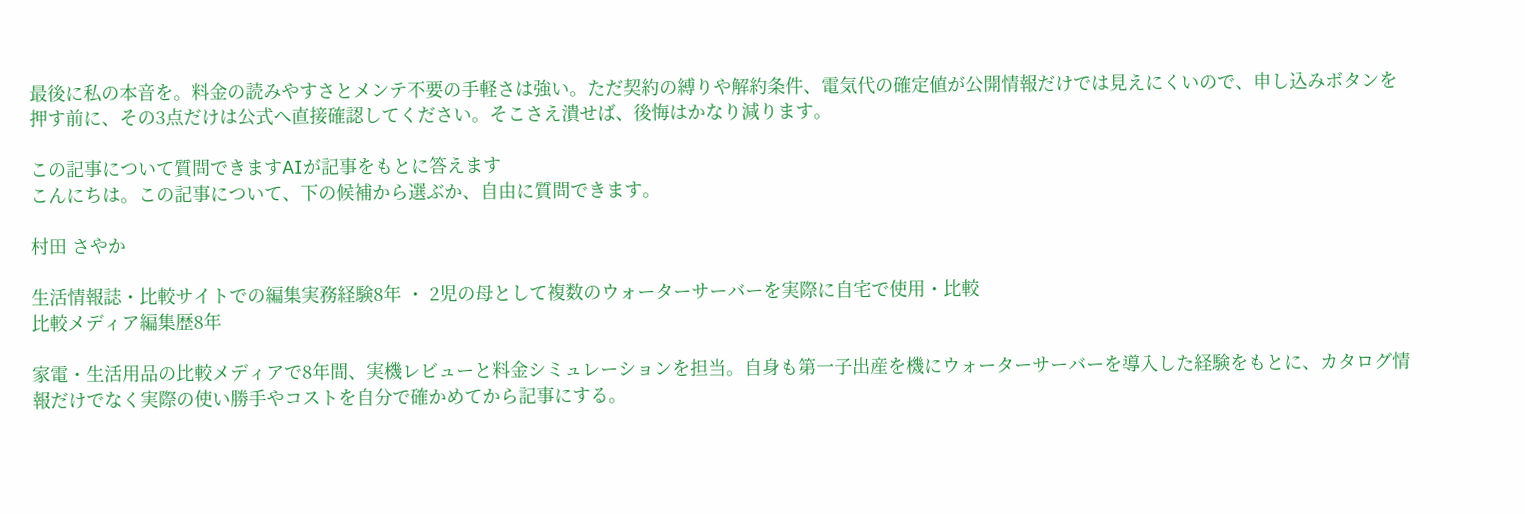最後に私の本音を。料金の読みやすさとメンテ不要の手軽さは強い。ただ契約の縛りや解約条件、電気代の確定値が公開情報だけでは見えにくいので、申し込みボタンを押す前に、その3点だけは公式へ直接確認してください。そこさえ潰せば、後悔はかなり減ります。

この記事について質問できますAIが記事をもとに答えます
こんにちは。この記事について、下の候補から選ぶか、自由に質問できます。

村田 さやか

生活情報誌・比較サイトでの編集実務経験8年 ・ 2児の母として複数のウォーターサーバーを実際に自宅で使用・比較
比較メディア編集歴8年

家電・生活用品の比較メディアで8年間、実機レビューと料金シミュレーションを担当。自身も第一子出産を機にウォーターサーバーを導入した経験をもとに、カタログ情報だけでなく実際の使い勝手やコストを自分で確かめてから記事にする。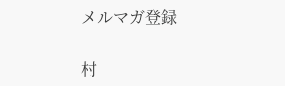メルマガ登録

村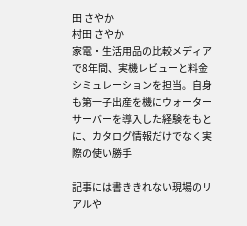田 さやか
村田 さやか
家電・生活用品の比較メディアで8年間、実機レビューと料金シミュレーションを担当。自身も第一子出産を機にウォーターサーバーを導入した経験をもとに、カタログ情報だけでなく実際の使い勝手

記事には書ききれない現場のリアルや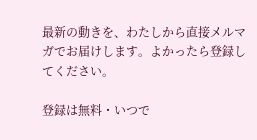最新の動きを、わたしから直接メルマガでお届けします。よかったら登録してください。

登録は無料・いつで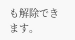も解除できます。